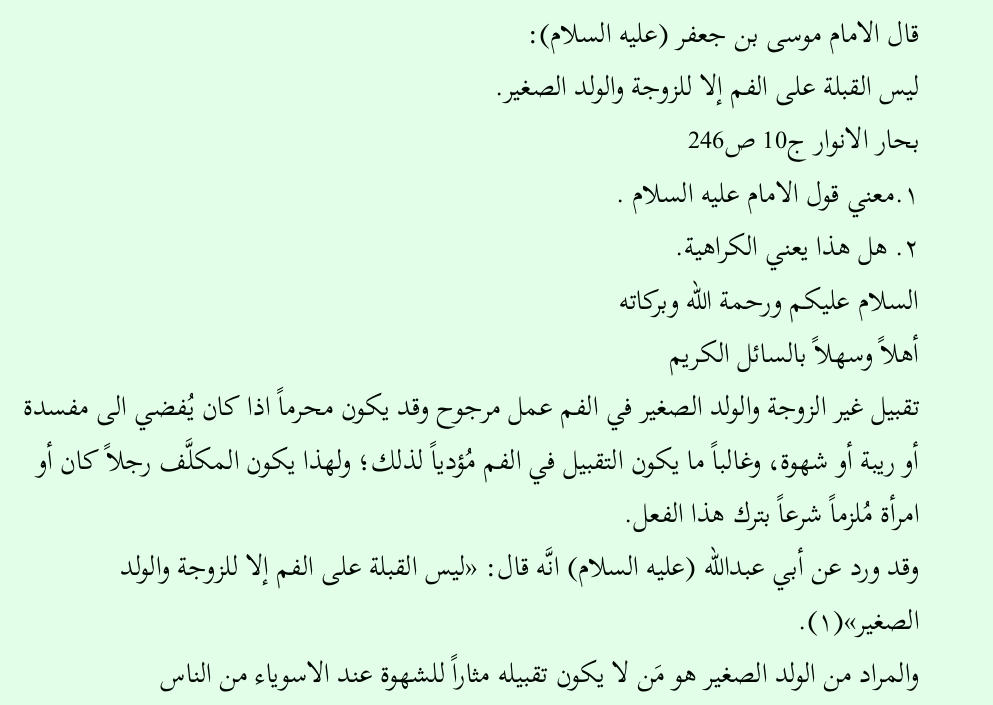قال الامام موسى بن جعفر (عليه السلام):
ليس القبلة على الفم إلا للزوجة والولد الصغير.
بحار الانوار ج10 ص246
١.معني قول الامام عليه السلام .
٢. هل هذا يعني الكراهية.
السلام عليكم ورحمة الله وبركاته
أهلاً وسهلاً بالسائل الكريم
تقبيل غير الزوجة والولد الصغير في الفم عمل مرجوح وقد يكون محرماً اذا كان يُفضي الى مفسدة أو ريبة أو شهوة، وغالباً ما يكون التقبيل في الفم مُؤدياً لذلك؛ ولهذا يكون المكلَّف رجلاً كان أو امرأة مُلزماً شرعاً بترك هذا الفعل.
وقد ورد عن أبي عبدالله (عليه السلام) انَّه قال: «ليس القبلة على الفم إلا للزوجة والولد الصغير»(١).
والمراد من الولد الصغير هو مَن لا يكون تقبيله مثاراً للشهوة عند الاسوياء من الناس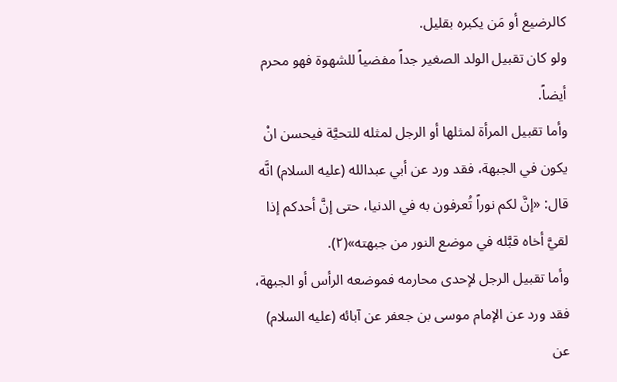كالرضيع أو مَن يكبره بقليل.
ولو كان تقبيل الولد الصغير جداً مفضياً للشهوة فهو محرم أيضاً.
وأما تقبيل المرأة لمثلها أو الرجل لمثله للتحيَّة فيحسن انْ يكون في الجبهة، فقد ورد عن أبي عبدالله (عليه السلام) انَّه قال: «إنَّ لكم نوراً تُعرفون به في الدنيا، حتى إنَّ أحدكم إذا لقيَّ أخاه قبَّله في موضع النور من جبهته»(٢).
وأما تقبيل الرجل لإحدى محارمه فموضعه الرأس أو الجبهة، فقد ورد عن الإمام موسى بن جعفر عن آبائه (عليه السلام) عن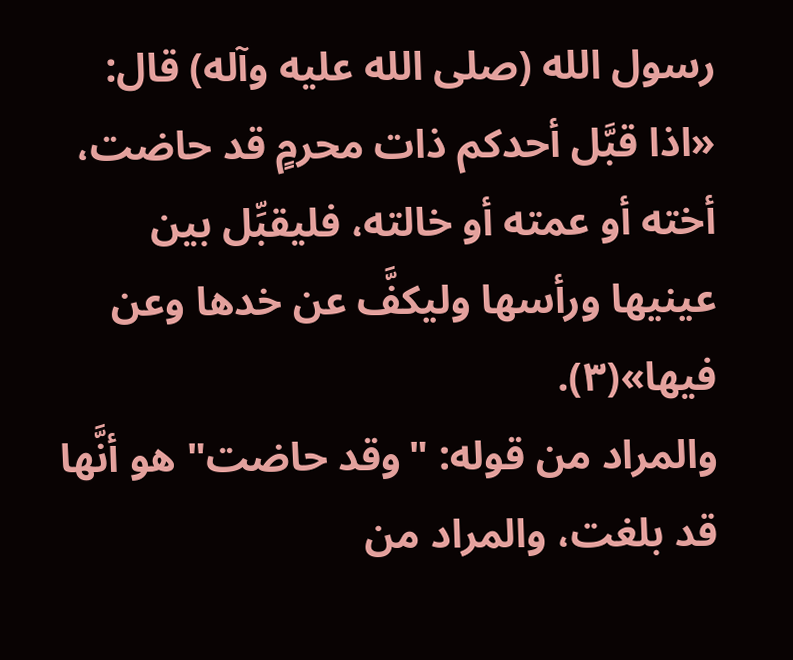رسول الله (صلى الله عليه وآله) قال: «اذا قبَّل أحدكم ذات محرمٍ قد حاضت، أخته أو عمته أو خالته، فليقبِّل بين عينيها ورأسها وليكفَّ عن خدها وعن فيها»(٣).
والمراد من قوله: "وقد حاضت" هو أنَّها قد بلغت، والمراد من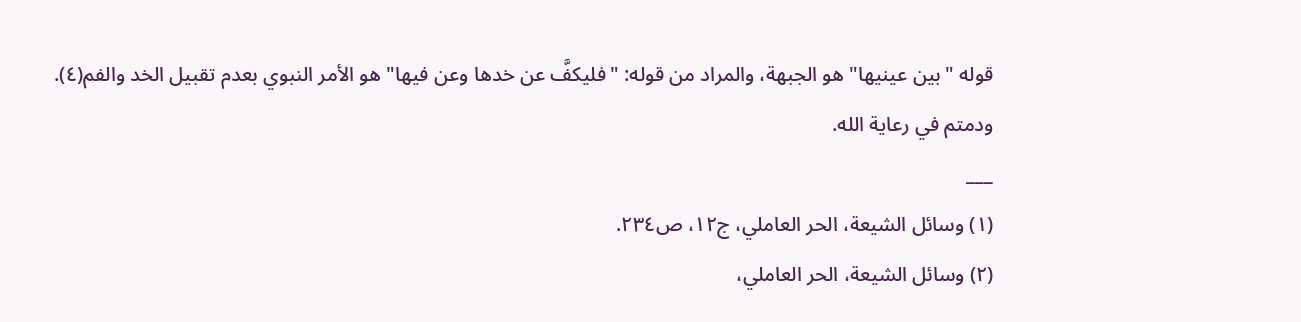قوله "بين عينيها" هو الجبهة، والمراد من قوله: "فليكفَّ عن خدها وعن فيها" هو الأمر النبوي بعدم تقبيل الخد والفم(٤).
ودمتم في رعاية الله.
___
(١) وسائل الشيعة، الحر العاملي، ج١٢، ص٢٣٤.
(٢) وسائل الشيعة، الحر العاملي،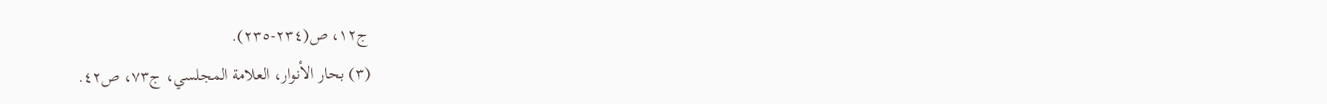ج١٢، ص(٢٣٤-٢٣٥).
(٣) بحار الأنوار، العلامة المجلسي، ج٧٣، ص٤٢.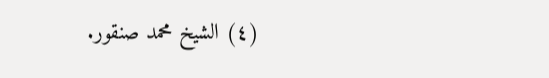(٤) الشيخ محمد صنقور.